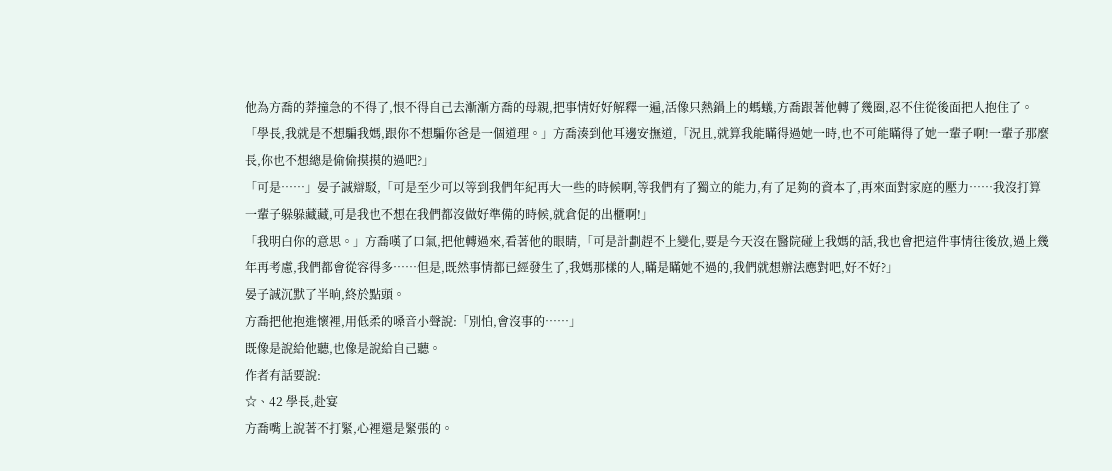他為方喬的莽撞急的不得了,恨不得自己去漸漸方喬的母親,把事情好好解釋一遍,活像只熱鍋上的螞蟻,方喬跟著他轉了幾圈,忍不住從後面把人抱住了。
「學長,我就是不想騙我媽,跟你不想騙你爸是一個道理。」方喬湊到他耳邊安撫道,「況且,就算我能瞞得過她一時,也不可能瞞得了她一輩子啊!一輩子那麼長,你也不想總是偷偷摸摸的過吧?」
「可是……」晏子誠辯駁,「可是至少可以等到我們年紀再大一些的時候啊,等我們有了獨立的能力,有了足夠的資本了,再來面對家庭的壓力……我沒打算一輩子躲躲藏藏,可是我也不想在我們都沒做好準備的時候,就倉促的出櫃啊!」
「我明白你的意思。」方喬嘆了口氣,把他轉過來,看著他的眼睛,「可是計劃趕不上變化,要是今天沒在醫院碰上我媽的話,我也會把這件事情往後放,過上幾年再考慮,我們都會從容得多……但是,既然事情都已經發生了,我媽那樣的人,瞞是瞞她不過的,我們就想辦法應對吧,好不好?」
晏子誠沉默了半晌,終於點頭。
方喬把他抱進懷裡,用低柔的嗓音小聲說:「別怕,會沒事的……」
既像是說給他聽,也像是說給自己聽。
作者有話要說:
☆、42 學長,赴宴
方喬嘴上說著不打緊,心裡還是緊張的。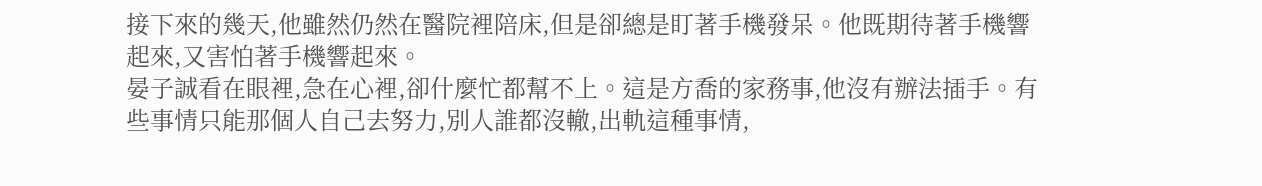接下來的幾天,他雖然仍然在醫院裡陪床,但是卻總是盯著手機發呆。他既期待著手機響起來,又害怕著手機響起來。
晏子誠看在眼裡,急在心裡,卻什麼忙都幫不上。這是方喬的家務事,他沒有辦法插手。有些事情只能那個人自己去努力,別人誰都沒轍,出軌這種事情,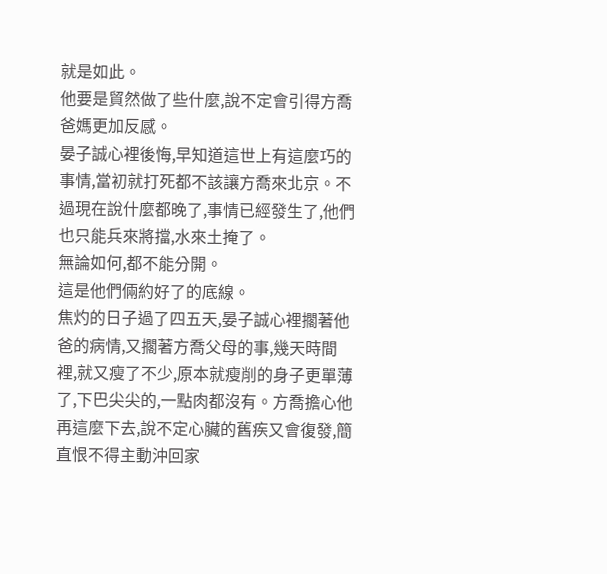就是如此。
他要是貿然做了些什麼,說不定會引得方喬爸媽更加反感。
晏子誠心裡後悔,早知道這世上有這麼巧的事情,當初就打死都不該讓方喬來北京。不過現在說什麼都晚了,事情已經發生了,他們也只能兵來將擋,水來土掩了。
無論如何,都不能分開。
這是他們倆約好了的底線。
焦灼的日子過了四五天,晏子誠心裡擱著他爸的病情,又擱著方喬父母的事,幾天時間裡,就又瘦了不少,原本就瘦削的身子更單薄了,下巴尖尖的,一點肉都沒有。方喬擔心他再這麼下去,說不定心臟的舊疾又會復發,簡直恨不得主動沖回家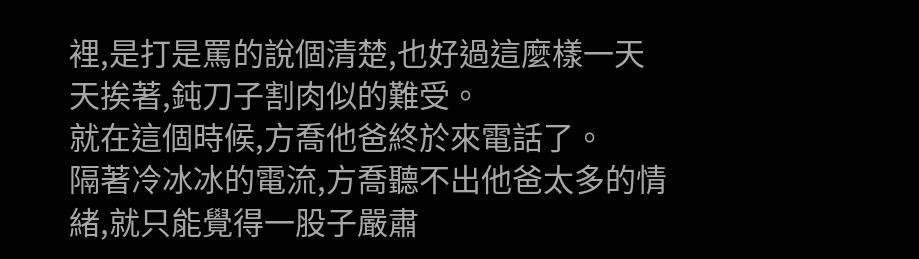裡,是打是罵的說個清楚,也好過這麼樣一天天挨著,鈍刀子割肉似的難受。
就在這個時候,方喬他爸終於來電話了。
隔著冷冰冰的電流,方喬聽不出他爸太多的情緒,就只能覺得一股子嚴肅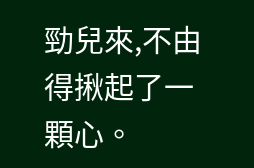勁兒來,不由得揪起了一顆心。